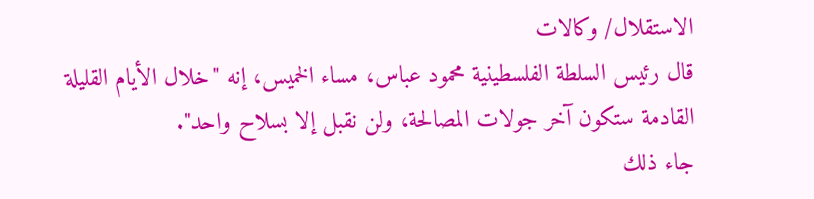الاستقلال/ وكالات
قال رئيس السلطة الفلسطينية محمود عباس، مساء الخميس، إنه "خلال الأيام القليلة القادمة ستكون آخر جولات المصالحة، ولن نقبل إلا بسلاح واحد".
جاء ذلك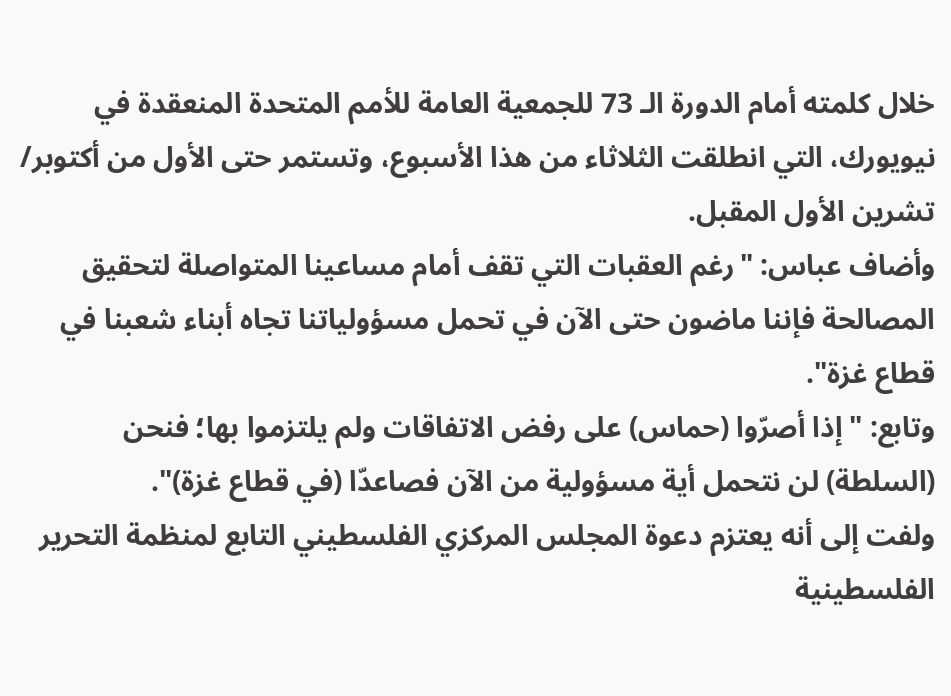خلال كلمته أمام الدورة الـ 73 للجمعية العامة للأمم المتحدة المنعقدة في نيويورك، التي انطلقت الثلاثاء من هذا الأسبوع، وتستمر حتى الأول من أكتوبر/ تشرين الأول المقبل.
وأضاف عباس: "رغم العقبات التي تقف أمام مساعينا المتواصلة لتحقيق المصالحة فإننا ماضون حتى الآن في تحمل مسؤولياتنا تجاه أبناء شعبنا في قطاع غزة".
وتابع: "إذا أصرّوا (حماس) على رفض الاتفاقات ولم يلتزموا بها؛ فنحن (السلطة) لن نتحمل أية مسؤولية من الآن فصاعدّا (في قطاع غزة)".
ولفت إلى أنه يعتزم دعوة المجلس المركزي الفلسطيني التابع لمنظمة التحرير الفلسطينية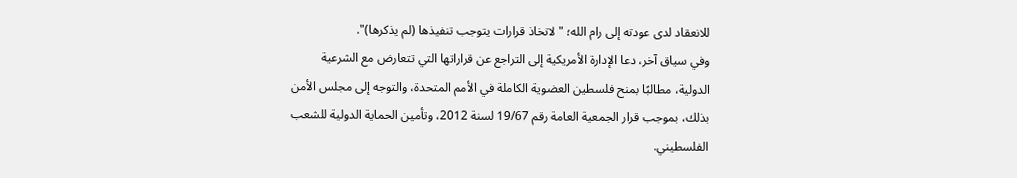للانعقاد لدى عودته إلى رام الله؛ "لاتخاذ قرارات يتوجب تنفيذها (لم يذكرها)".
وفي سياق آخر، دعا الإدارة الأمريكية إلى التراجع عن قراراتها التي تتعارض مع الشرعية الدولية، مطالبًا بمنح فلسطين العضوية الكاملة في الأمم المتحدة، والتوجه إلى مجلس الأمن بذلك، بموجب قرار الجمعية العامة رقم 19/67 لسنة 2012، وتأمين الحماية الدولية للشعب الفلسطيني.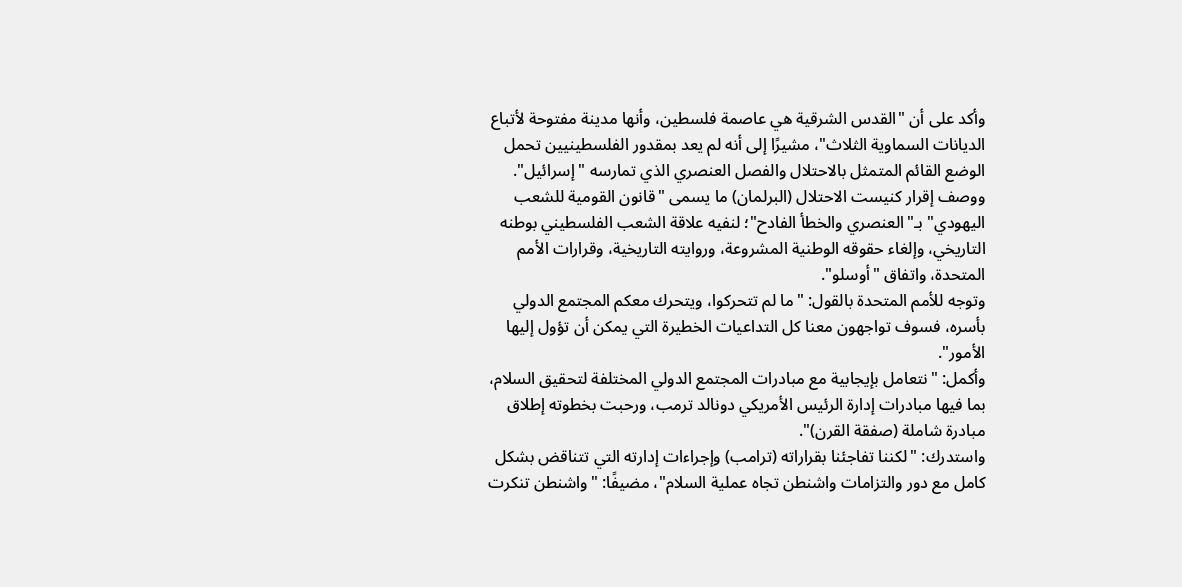وأكد على أن "القدس الشرقية هي عاصمة فلسطين، وأنها مدينة مفتوحة لأتباع الديانات السماوية الثلاث"، مشيرًا إلى أنه لم يعد بمقدور الفلسطينيين تحمل الوضع القائم المتمثل بالاحتلال والفصل العنصري الذي تمارسه "إسرائيل".
ووصف إقرار كنيست الاحتلال (البرلمان) ما يسمى "قانون القومية للشعب اليهودي" بـ"العنصري والخطأ الفادح"؛ لنفيه علاقة الشعب الفلسطيني بوطنه التاريخي، وإلغاء حقوقه الوطنية المشروعة، وروايته التاريخية، وقرارات الأمم المتحدة، واتفاق "أوسلو".
وتوجه للأمم المتحدة بالقول: "ما لم تتحركوا، ويتحرك معكم المجتمع الدولي بأسره، فسوف تواجهون معنا كل التداعيات الخطيرة التي يمكن أن تؤول إليها الأمور".
وأكمل: "نتعامل بإيجابية مع مبادرات المجتمع الدولي المختلفة لتحقيق السلام، بما فيها مبادرات إدارة الرئيس الأمريكي دونالد ترمب، ورحبت بخطوته إطلاق مبادرة شاملة (صفقة القرن)".
واستدرك: "لكننا تفاجئنا بقراراته (ترامب) وإجراءات إدارته التي تتناقض بشكل كامل مع دور والتزامات واشنطن تجاه عملية السلام"، مضيفًا: "واشنطن تنكرت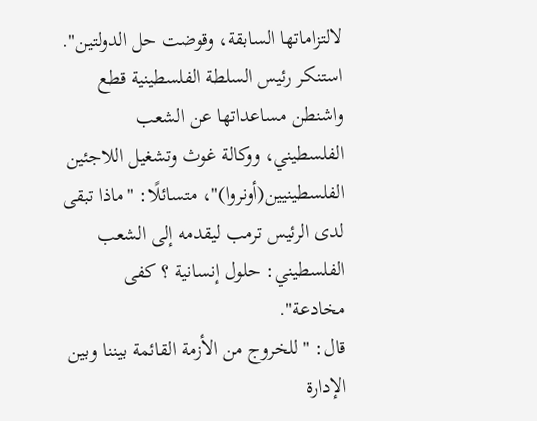لالتزاماتها السابقة، وقوضت حل الدولتين".
استنكر رئيس السلطة الفلسطينية قطع واشنطن مساعداتها عن الشعب الفلسطيني، ووكالة غوث وتشغيل اللاجئين الفلسطينيين(أونروا)"، متسائلًا: "ماذا تبقى لدى الرئيس ترمب ليقدمه إلى الشعب الفلسطيني: حلول إنسانية ؟ كفى مخادعة".
قال: "للخروج من الأزمة القائمة بيننا وبين الإدارة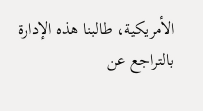الأمريكية، طالبنا هذه الإدارة بالتراجع عن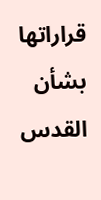قراراتها بشأن القدس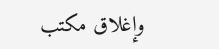وإغلاق مكتب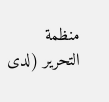منظمة التحرير (لدى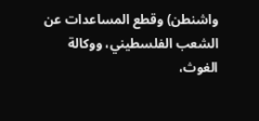واشنطن) وقطع المساعدات عن الشعب الفلسطيني، ووكالة الغوث،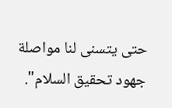حتى يتسنى لنا مواصلة جهود تحقيق السلام".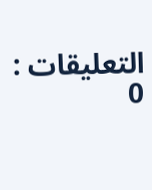التعليقات : 0